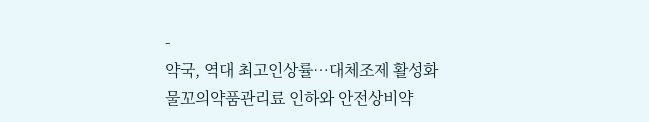-
약국, 역대 최고인상률…대체조제 활성화 물꼬의약품관리료 인하와 안전상비약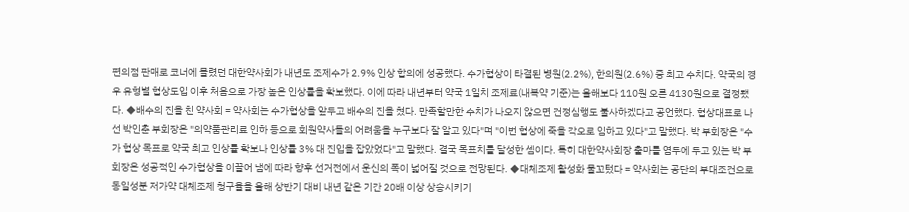편의점 판매로 코너에 몰렸던 대한약사회가 내년도 조제수가 2.9% 인상 합의에 성공했다. 수가협상이 타결된 병원(2.2%), 한의원(2.6%) 중 최고 수치다. 약국의 경우 유형별 협상도입 이후 처음으로 가장 높은 인상률을 확보했다. 이에 따라 내년부터 약국 1일치 조제료(내복약 기준)는 올해보다 110원 오른 4130원으로 결정됐다. ◆배수의 진을 친 약사회 = 약사회는 수가협상을 앞두고 배수의 진을 쳤다. 만족할만한 수치가 나오지 않으면 건정심행도 불사하겠다고 공언했다. 협상대표로 나선 박인춘 부회장은 "의약품관리료 인하 등으로 회원약사들의 어려움을 누구보다 잘 알고 있다"며 "이번 협상에 죽을 각오로 임하고 있다"고 말했다. 박 부회장은 "수가 협상 목표로 약국 최고 인상률 확보나 인상률 3% 대 진입을 잡았었다"고 말했다. 결국 목표치를 달성한 셈이다. 특히 대한약사회장 출마를 염두에 두고 있는 박 부회장은 성공적인 수가협상을 이끌어 냄에 따라 향후 선거전에서 운신의 폭이 넓어질 것으로 전망된다. ◆대체조제 활성화 물꼬텄다 = 약사회는 공단의 부대조건으로 동일성분 저가약 대체조제 청구율을 올해 상반기 대비 내년 같은 기간 20배 이상 상승시키기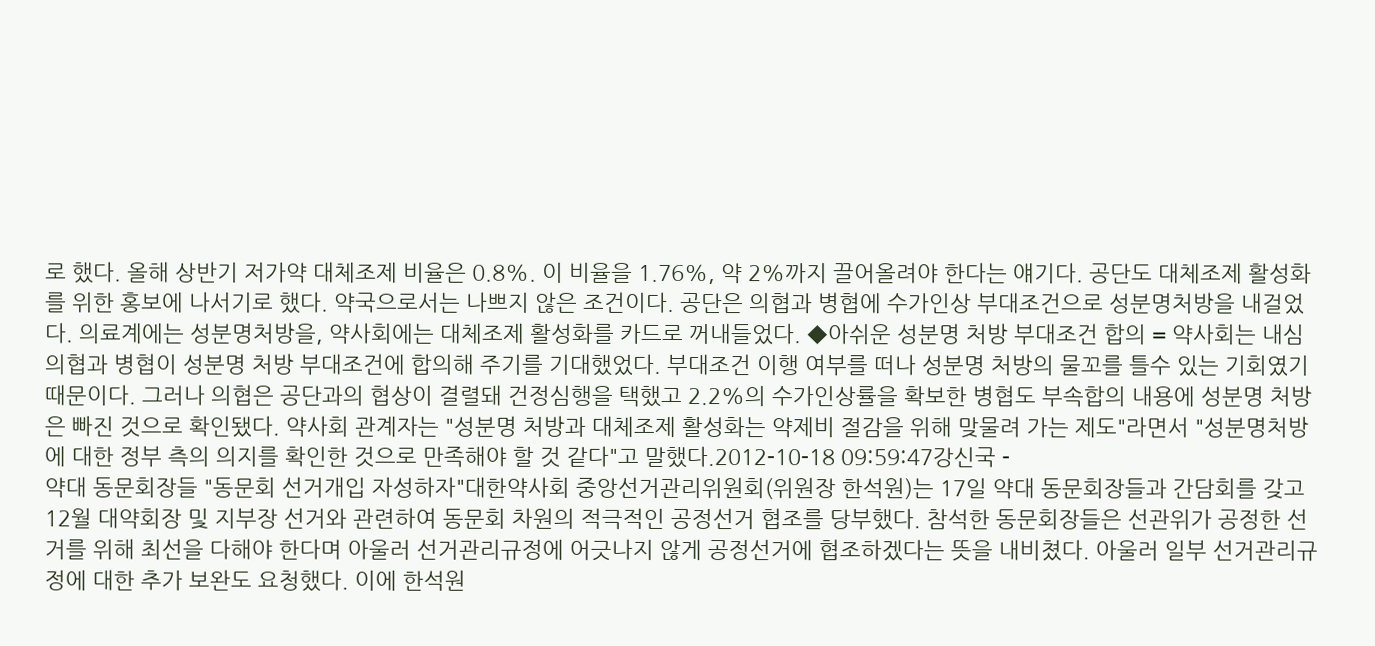로 했다. 올해 상반기 저가약 대체조제 비율은 0.8%. 이 비율을 1.76%, 약 2%까지 끌어올려야 한다는 얘기다. 공단도 대체조제 활성화를 위한 홍보에 나서기로 했다. 약국으로서는 나쁘지 않은 조건이다. 공단은 의협과 병협에 수가인상 부대조건으로 성분명처방을 내걸었다. 의료계에는 성분명처방을, 약사회에는 대체조제 활성화를 카드로 꺼내들었다. ◆아쉬운 성분명 처방 부대조건 합의 = 약사회는 내심 의협과 병협이 성분명 처방 부대조건에 합의해 주기를 기대했었다. 부대조건 이행 여부를 떠나 성분명 처방의 물꼬를 틀수 있는 기회였기 때문이다. 그러나 의협은 공단과의 협상이 결렬돼 건정심행을 택했고 2.2%의 수가인상률을 확보한 병협도 부속합의 내용에 성분명 처방은 빠진 것으로 확인됐다. 약사회 관계자는 "성분명 처방과 대체조제 활성화는 약제비 절감을 위해 맞물려 가는 제도"라면서 "성분명처방에 대한 정부 측의 의지를 확인한 것으로 만족해야 할 것 같다"고 말했다.2012-10-18 09:59:47강신국 -
약대 동문회장들 "동문회 선거개입 자성하자"대한약사회 중앙선거관리위원회(위원장 한석원)는 17일 약대 동문회장들과 간담회를 갖고 12월 대약회장 및 지부장 선거와 관련하여 동문회 차원의 적극적인 공정선거 협조를 당부했다. 참석한 동문회장들은 선관위가 공정한 선거를 위해 최선을 다해야 한다며 아울러 선거관리규정에 어긋나지 않게 공정선거에 협조하겠다는 뜻을 내비쳤다. 아울러 일부 선거관리규정에 대한 추가 보완도 요청했다. 이에 한석원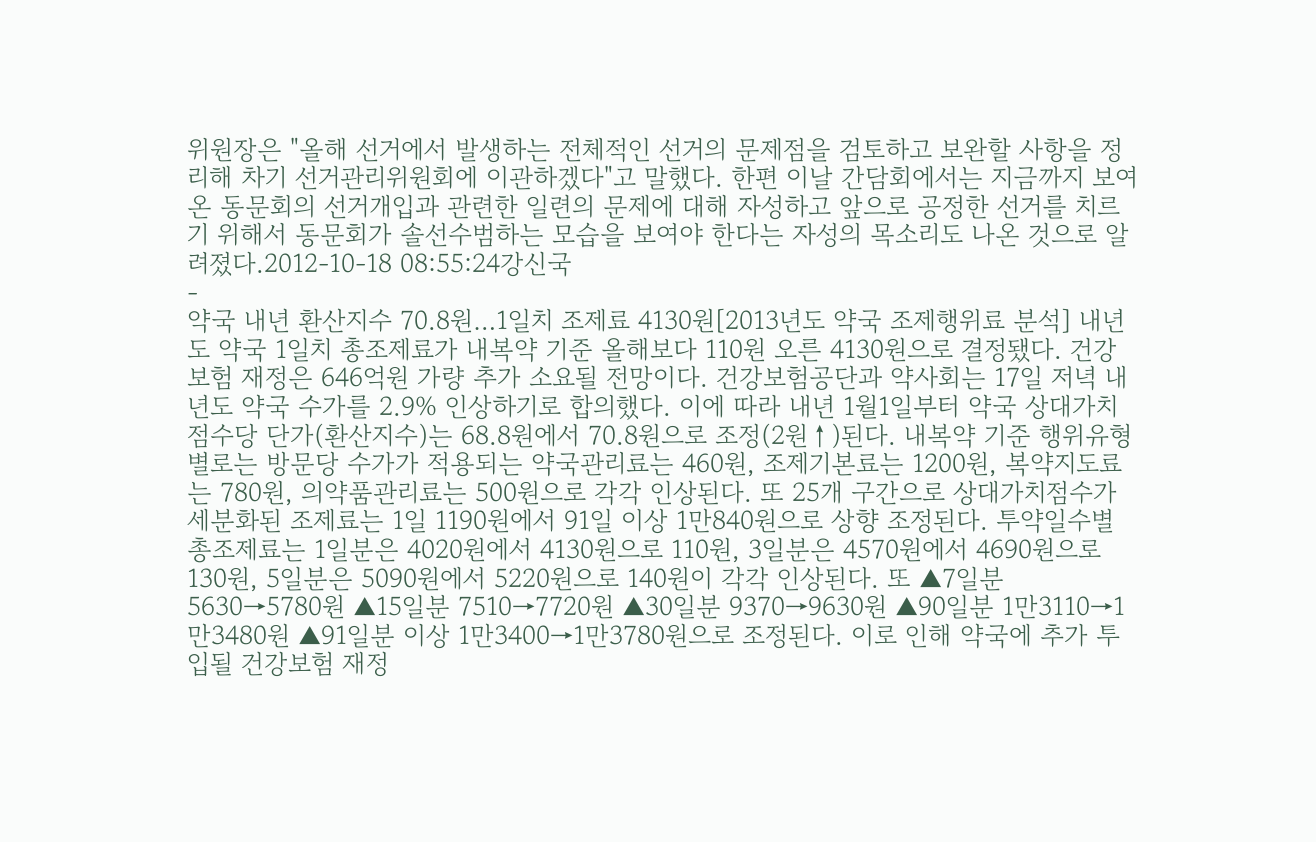위원장은 "올해 선거에서 발생하는 전체적인 선거의 문제점을 검토하고 보완할 사항을 정리해 차기 선거관리위원회에 이관하겠다"고 말했다. 한편 이날 간담회에서는 지금까지 보여온 동문회의 선거개입과 관련한 일련의 문제에 대해 자성하고 앞으로 공정한 선거를 치르기 위해서 동문회가 솔선수범하는 모습을 보여야 한다는 자성의 목소리도 나온 것으로 알려졌다.2012-10-18 08:55:24강신국
-
약국 내년 환산지수 70.8원…1일치 조제료 4130원[2013년도 약국 조제행위료 분석] 내년도 약국 1일치 총조제료가 내복약 기준 올해보다 110원 오른 4130원으로 결정됐다. 건강보험 재정은 646억원 가량 추가 소요될 전망이다. 건강보험공단과 약사회는 17일 저녁 내년도 약국 수가를 2.9% 인상하기로 합의했다. 이에 따라 내년 1월1일부터 약국 상대가치점수당 단가(환산지수)는 68.8원에서 70.8원으로 조정(2원↑)된다. 내복약 기준 행위유형별로는 방문당 수가가 적용되는 약국관리료는 460원, 조제기본료는 1200원, 복약지도료는 780원, 의약품관리료는 500원으로 각각 인상된다. 또 25개 구간으로 상대가치점수가 세분화된 조제료는 1일 1190원에서 91일 이상 1만840원으로 상향 조정된다. 투약일수별 총조제료는 1일분은 4020원에서 4130원으로 110원, 3일분은 4570원에서 4690원으로 130원, 5일분은 5090원에서 5220원으로 140원이 각각 인상된다. 또 ▲7일분 5630→5780원 ▲15일분 7510→7720원 ▲30일분 9370→9630원 ▲90일분 1만3110→1만3480원 ▲91일분 이상 1만3400→1만3780원으로 조정된다. 이로 인해 약국에 추가 투입될 건강보험 재정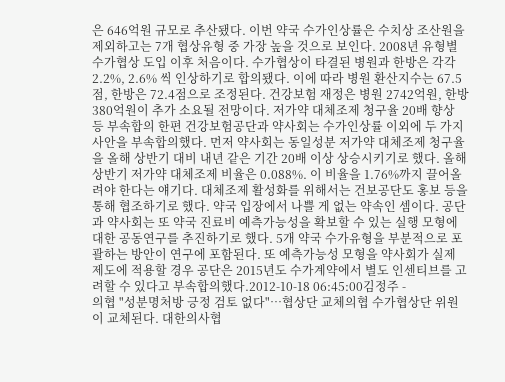은 646억원 규모로 추산됐다. 이번 약국 수가인상률은 수치상 조산원을 제외하고는 7개 협상유형 중 가장 높을 것으로 보인다. 2008년 유형별 수가협상 도입 이후 처음이다. 수가협상이 타결된 병원과 한방은 각각 2.2%, 2.6% 씩 인상하기로 합의됐다. 이에 따라 병원 환산지수는 67.5점, 한방은 72.4점으로 조정된다. 건강보험 재정은 병원 2742억원, 한방 380억원이 추가 소요될 전망이다. 저가약 대체조제 청구율 20배 향상 등 부속합의 한편 건강보험공단과 약사회는 수가인상률 이외에 두 가지 사안을 부속합의했다. 먼저 약사회는 동일성분 저가약 대체조제 청구율을 올해 상반기 대비 내년 같은 기간 20배 이상 상승시키기로 했다. 올해 상반기 저가약 대체조제 비율은 0.088%. 이 비율을 1.76%까지 끌어올려야 한다는 얘기다. 대체조제 활성화를 위해서는 건보공단도 홍보 등을 통해 협조하기로 했다. 약국 입장에서 나쁠 게 없는 약속인 셈이다. 공단과 약사회는 또 약국 진료비 예측가능성을 확보할 수 있는 실행 모형에 대한 공동연구를 추진하기로 했다. 5개 약국 수가유형을 부분적으로 포괄하는 방안이 연구에 포함된다. 또 예측가능성 모형을 약사회가 실제 제도에 적용할 경우 공단은 2015년도 수가계약에서 별도 인센티브를 고려할 수 있다고 부속합의했다.2012-10-18 06:45:00김정주 -
의협 "성분명처방 긍정 검토 없다"…협상단 교체의협 수가협상단 위원이 교체된다. 대한의사협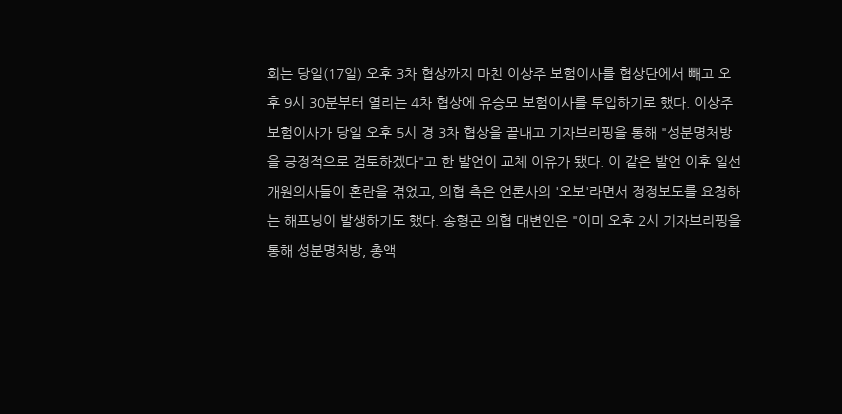회는 당일(17일) 오후 3차 협상까지 마친 이상주 보험이사를 협상단에서 빼고 오후 9시 30분부터 열리는 4차 협상에 유승모 보험이사를 투입하기로 했다. 이상주 보험이사가 당일 오후 5시 경 3차 협상을 끝내고 기자브리핑을 통해 "성분명처방을 긍정적으로 검토하겠다"고 한 발언이 교체 이유가 됐다. 이 같은 발언 이후 일선 개원의사들이 혼란을 겪었고, 의협 측은 언론사의 '오보'라면서 정정보도를 요청하는 해프닝이 발생하기도 했다. 송형곤 의협 대변인은 "이미 오후 2시 기자브리핑을 통해 성분명처방, 총액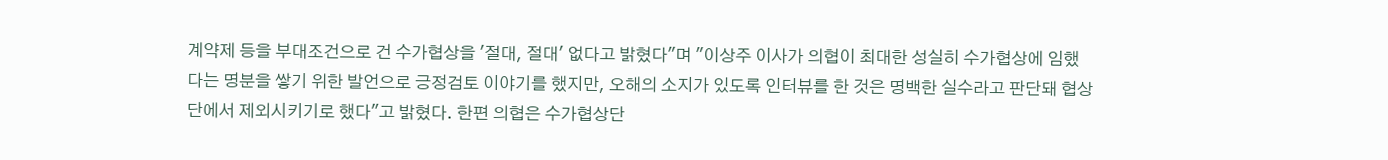계약제 등을 부대조건으로 건 수가협상을 '절대, 절대' 없다고 밝혔다"며 "이상주 이사가 의협이 최대한 성실히 수가협상에 임했다는 명분을 쌓기 위한 발언으로 긍정검토 이야기를 했지만, 오해의 소지가 있도록 인터뷰를 한 것은 명백한 실수라고 판단돼 협상단에서 제외시키기로 했다"고 밝혔다. 한편 의협은 수가협상단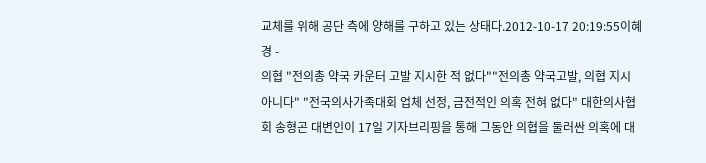교체를 위해 공단 측에 양해를 구하고 있는 상태다.2012-10-17 20:19:55이혜경 -
의협 "전의총 약국 카운터 고발 지시한 적 없다""전의총 약국고발, 의협 지시 아니다" "전국의사가족대회 업체 선정, 금전적인 의혹 전혀 없다" 대한의사협회 송형곤 대변인이 17일 기자브리핑을 통해 그동안 의협을 둘러싼 의혹에 대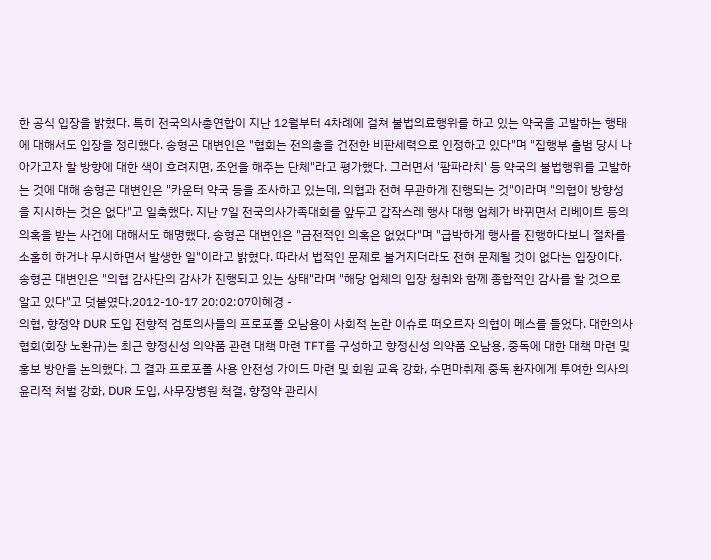한 공식 입장을 밝혔다. 특히 전국의사총연합이 지난 12월부터 4차례에 걸쳐 불법의료행위를 하고 있는 약국을 고발하는 행태에 대해서도 입장을 정리했다. 송형곤 대변인은 "협회는 전의총을 건전한 비판세력으로 인정하고 있다"며 "집행부 출범 당시 나아가고자 할 방향에 대한 색이 흐려지면, 조언을 해주는 단체"라고 평가했다. 그러면서 '팜파라치' 등 약국의 불법행위를 고발하는 것에 대해 송형곤 대변인은 "카운터 약국 등을 조사하고 있는데, 의협과 전혀 무관하게 진행되는 것"이라며 "의협이 방향성을 지시하는 것은 없다"고 일축했다. 지난 7일 전국의사가족대회를 앞두고 갑작스레 행사 대행 업체가 바뀌면서 리베이트 등의 의혹을 받는 사건에 대해서도 해명했다. 송형곤 대변인은 "금전적인 의혹은 없었다"며 "급박하게 행사를 진행하다보니 절차를 소홀히 하거나 무시하면서 발생한 일"이라고 밝혔다. 따라서 법적인 문제로 불거지더라도 전혀 문제될 것이 없다는 입장이다. 송형곤 대변인은 "의협 감사단의 감사가 진행되고 있는 상태"라며 "해당 업체의 입장 청취와 함께 종합적인 감사를 할 것으로 알고 있다"고 덧붙였다.2012-10-17 20:02:07이혜경 -
의협, 향정약 DUR 도입 전향적 검토의사들의 프로포폴 오남용이 사회적 논란 이슈로 떠오르자 의협이 메스를 들었다. 대한의사협회(회장 노환규)는 최근 향정신성 의약품 관련 대책 마련 TFT를 구성하고 향정신성 의약품 오남용, 중독에 대한 대책 마련 및 홍보 방안을 논의했다. 그 결과 프로포폴 사용 안전성 가이드 마련 및 회원 교육 강화, 수면마취제 중독 환자에게 투여한 의사의 윤리적 처벌 강화, DUR 도입, 사무장병원 척결, 향정약 관리시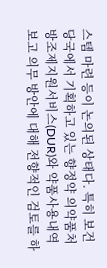스템 마련 등이 논의된 상태다. 특히 보건당국에서 기획하고 있는 향정약 의약품처방조제지원서비스(DUR)와 약품사용내역 보고 의무 방안에 대해 전향적인 검토를 하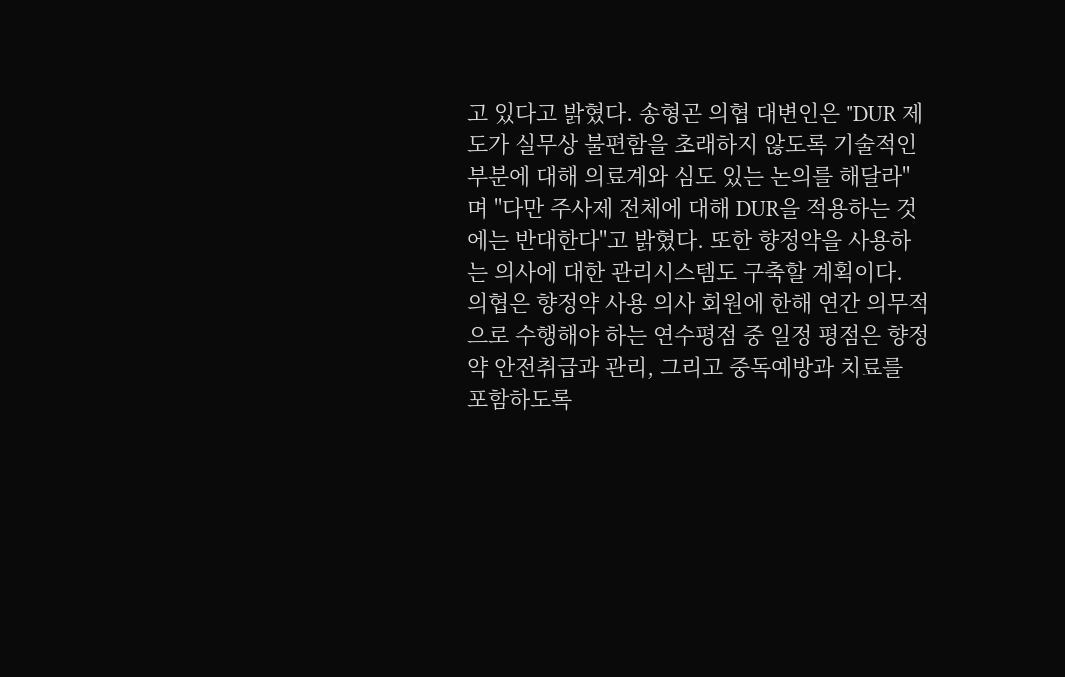고 있다고 밝혔다. 송형곤 의협 대변인은 "DUR 제도가 실무상 불편함을 초래하지 않도록 기술적인 부분에 대해 의료계와 심도 있는 논의를 해달라"며 "다만 주사제 전체에 대해 DUR을 적용하는 것에는 반대한다"고 밝혔다. 또한 향정약을 사용하는 의사에 대한 관리시스템도 구축할 계획이다. 의협은 향정약 사용 의사 회원에 한해 연간 의무적으로 수행해야 하는 연수평점 중 일정 평점은 향정약 안전취급과 관리, 그리고 중독예방과 치료를 포함하도록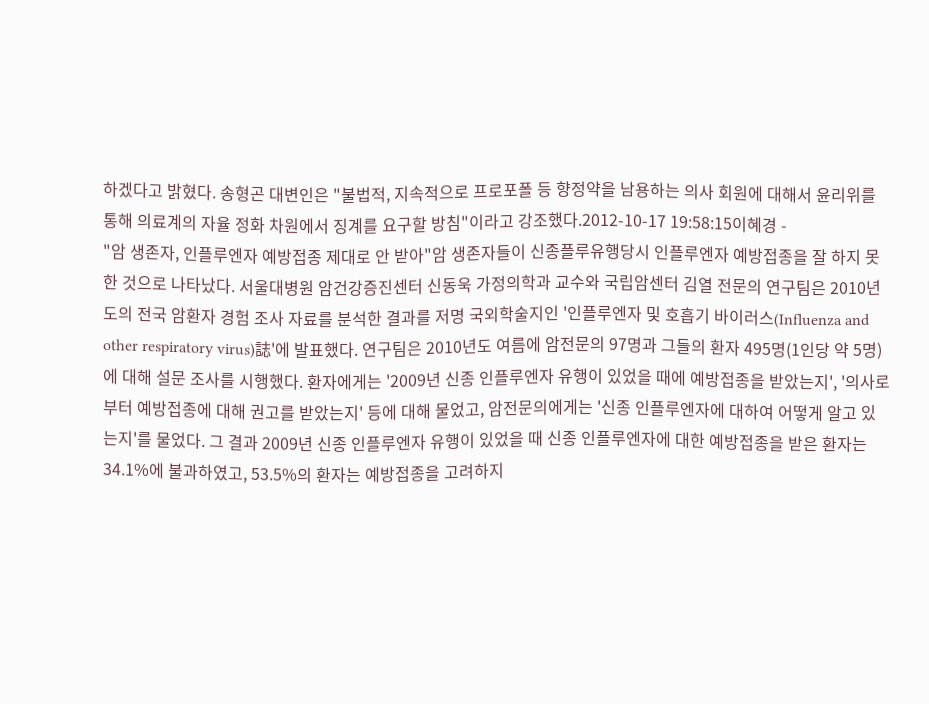하겠다고 밝혔다. 송형곤 대변인은 "불법적, 지속적으로 프로포폴 등 향정약을 남용하는 의사 회원에 대해서 윤리위를 통해 의료계의 자율 정화 차원에서 징계를 요구할 방침"이라고 강조했다.2012-10-17 19:58:15이혜경 -
"암 생존자, 인플루엔자 예방접종 제대로 안 받아"암 생존자들이 신종플루유행당시 인플루엔자 예방접종을 잘 하지 못한 것으로 나타났다. 서울대병원 암건강증진센터 신동욱 가정의학과 교수와 국립암센터 김열 전문의 연구팀은 2010년도의 전국 암환자 경험 조사 자료를 분석한 결과를 저명 국외학술지인 '인플루엔자 및 호흡기 바이러스(Influenza and other respiratory virus)誌'에 발표했다. 연구팀은 2010년도 여름에 암전문의 97명과 그들의 환자 495명(1인당 약 5명)에 대해 설문 조사를 시행했다. 환자에게는 '2009년 신종 인플루엔자 유행이 있었을 때에 예방접종을 받았는지', '의사로부터 예방접종에 대해 권고를 받았는지' 등에 대해 물었고, 암전문의에게는 '신종 인플루엔자에 대하여 어떻게 알고 있는지'를 물었다. 그 결과 2009년 신종 인플루엔자 유행이 있었을 때 신종 인플루엔자에 대한 예방접종을 받은 환자는 34.1%에 불과하였고, 53.5%의 환자는 예방접종을 고려하지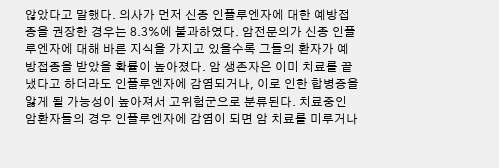않았다고 말했다. 의사가 먼저 신종 인플루엔자에 대한 예방접종을 권장한 경우는 8.3%에 불과하였다. 암전문의가 신종 인플루엔자에 대해 바른 지식을 가지고 있을수록 그들의 환자가 예방접종을 받았을 확률이 높아졌다. 암 생존자은 이미 치료를 끝냈다고 하더라도 인플루엔자에 감염되거나, 이로 인한 합병증을 앓게 될 가능성이 높아져서 고위험군으로 분류된다. 치료중인 암환자들의 경우 인플루엔자에 감염이 되면 암 치료를 미루거나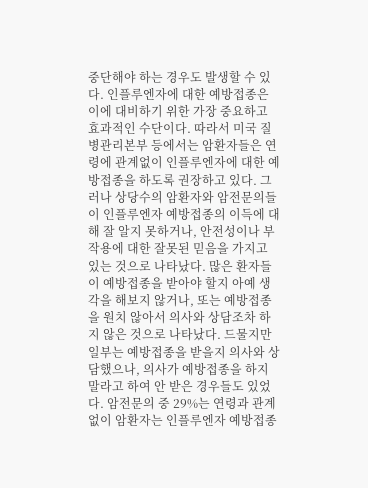중단해야 하는 경우도 발생할 수 있다. 인플루엔자에 대한 예방접종은 이에 대비하기 위한 가장 중요하고 효과적인 수단이다. 따라서 미국 질병관리본부 등에서는 암환자들은 연령에 관계없이 인플루엔자에 대한 예방접종을 하도록 권장하고 있다. 그러나 상당수의 암환자와 암전문의들이 인플루엔자 예방접종의 이득에 대해 잘 알지 못하거나, 안전성이나 부작용에 대한 잘못된 믿음을 가지고 있는 것으로 나타났다. 많은 환자들이 예방접종을 받아야 할지 아예 생각을 해보지 않거나, 또는 예방접종을 원치 않아서 의사와 상담조차 하지 않은 것으로 나타났다. 드물지만 일부는 예방접종을 받을지 의사와 상담했으나, 의사가 예방접종을 하지 말라고 하여 안 받은 경우들도 있었다. 암전문의 중 29%는 연령과 관계없이 암환자는 인플루엔자 예방접종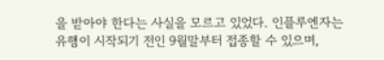을 받아야 한다는 사실을 모르고 있었다. 인플루엔자는 유행이 시작되기 전인 9월말부터 접종할 수 있으며,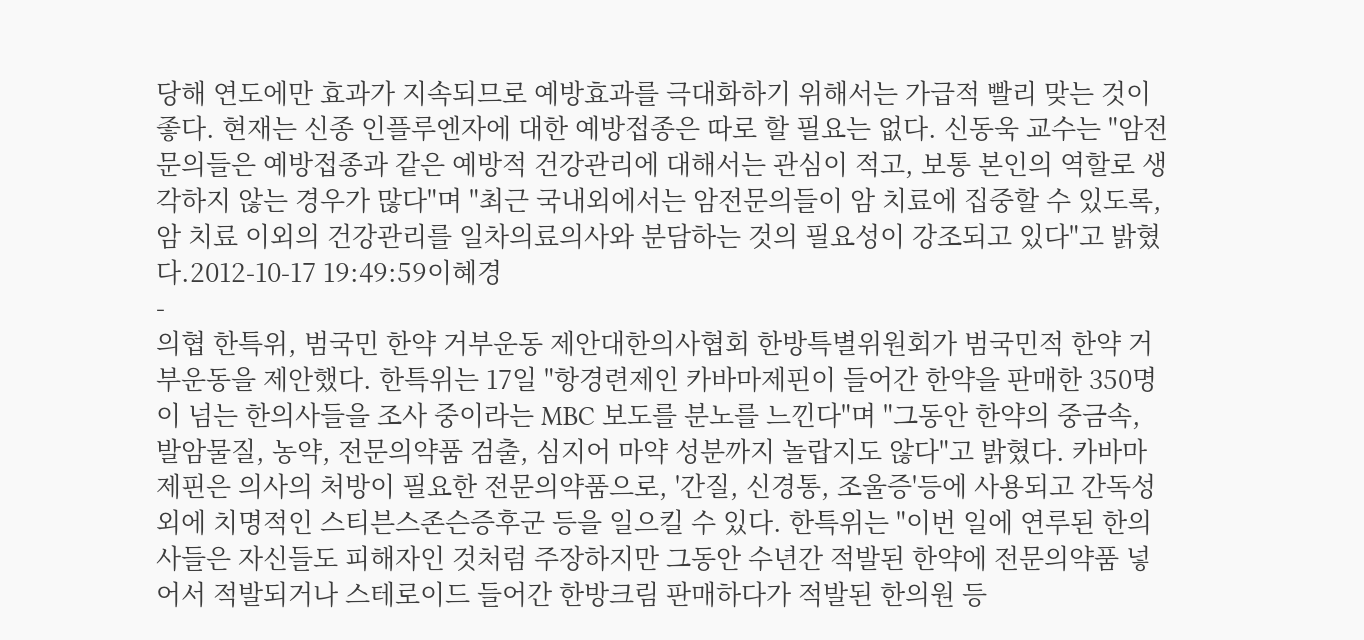당해 연도에만 효과가 지속되므로 예방효과를 극대화하기 위해서는 가급적 빨리 맞는 것이 좋다. 현재는 신종 인플루엔자에 대한 예방접종은 따로 할 필요는 없다. 신동욱 교수는 "암전문의들은 예방접종과 같은 예방적 건강관리에 대해서는 관심이 적고, 보통 본인의 역할로 생각하지 않는 경우가 많다"며 "최근 국내외에서는 암전문의들이 암 치료에 집중할 수 있도록, 암 치료 이외의 건강관리를 일차의료의사와 분담하는 것의 필요성이 강조되고 있다"고 밝혔다.2012-10-17 19:49:59이혜경
-
의협 한특위, 범국민 한약 거부운동 제안대한의사협회 한방특별위원회가 범국민적 한약 거부운동을 제안했다. 한특위는 17일 "항경련제인 카바마제핀이 들어간 한약을 판매한 350명이 넘는 한의사들을 조사 중이라는 MBC 보도를 분노를 느낀다"며 "그동안 한약의 중금속, 발암물질, 농약, 전문의약품 검출, 심지어 마약 성분까지 놀랍지도 않다"고 밝혔다. 카바마제핀은 의사의 처방이 필요한 전문의약품으로, '간질, 신경통, 조울증'등에 사용되고 간독성 외에 치명적인 스티븐스존슨증후군 등을 일으킬 수 있다. 한특위는 "이번 일에 연루된 한의사들은 자신들도 피해자인 것처럼 주장하지만 그동안 수년간 적발된 한약에 전문의약품 넣어서 적발되거나 스테로이드 들어간 한방크림 판매하다가 적발된 한의원 등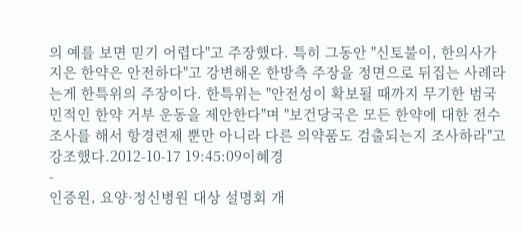의 예를 보면 믿기 어렵다"고 주장했다. 특히 그동안 "신토불이, 한의사가 지은 한약은 안전하다"고 강변해온 한방측 주장을 정면으로 뒤집는 사례라는게 한특위의 주장이다. 한특위는 "안전성이 확보될 때까지 무기한 범국민적인 한약 거부 운동을 제안한다"며 "보건당국은 모든 한약에 대한 전수 조사를 해서 항경련제 뿐만 아니라 다른 의약품도 검출되는지 조사하라"고 강조했다.2012-10-17 19:45:09이혜경
-
인증원, 요양·정신병원 대상 설명회 개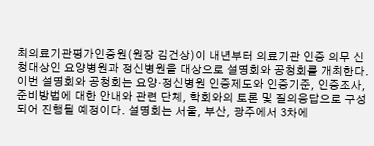최의료기관평가인증원(원장 김건상)이 내년부터 의료기관 인증 의무 신청대상인 요양병원과 정신병원을 대상으로 설명회와 공청회를 개최한다. 이번 설명회와 공청회는 요양·정신병원 인증제도와 인증기준, 인증조사, 준비방법에 대한 안내와 관련 단체, 학회와의 토론 및 질의응답으로 구성되어 진행될 예정이다. 설명회는 서울, 부산, 광주에서 3차에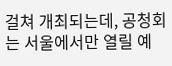걸쳐 개최되는데, 공청회는 서울에서만 열릴 예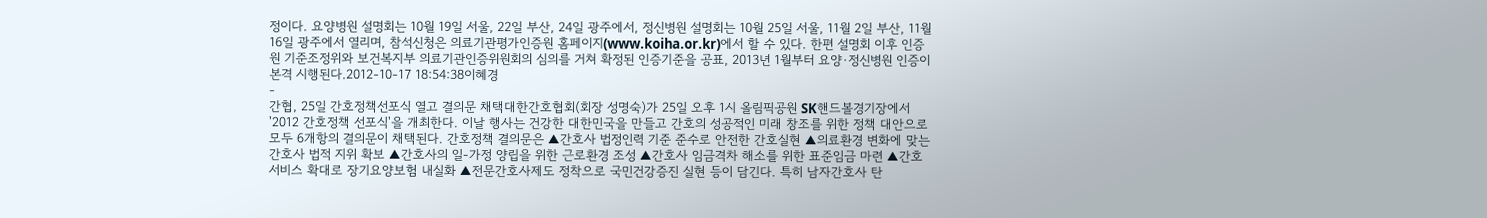정이다. 요양병원 설명회는 10월 19일 서울, 22일 부산, 24일 광주에서, 정신병원 설명회는 10월 25일 서울, 11월 2일 부산, 11월 16일 광주에서 열리며, 참석신청은 의료기관평가인증원 홈페이지(www.koiha.or.kr)에서 할 수 있다. 한편 설명회 이후 인증원 기준조정위와 보건복지부 의료기관인증위원회의 심의를 거쳐 확정된 인증기준을 공표, 2013년 1월부터 요양·정신병원 인증이 본격 시행된다.2012-10-17 18:54:38이혜경
-
간협, 25일 간호정책선포식 열고 결의문 채택대한간호협회(회장 성명숙)가 25일 오후 1시 올림픽공원 SK핸드볼경기장에서 '2012 간호정책 선포식'을 개최한다. 이날 행사는 건강한 대한민국을 만들고 간호의 성공적인 미래 창조를 위한 정책 대안으로 모두 6개항의 결의문이 채택된다. 간호정책 결의문은 ▲간호사 법정인력 기준 준수로 안전한 간호실현 ▲의료환경 변화에 맞는 간호사 법적 지위 확보 ▲간호사의 일-가정 양립을 위한 근로환경 조성 ▲간호사 임금격차 해소를 위한 표준임금 마련 ▲간호서비스 확대로 장기요양보험 내실화 ▲전문간호사제도 정착으로 국민건강증진 실현 등이 담긴다. 특히 남자간호사 탄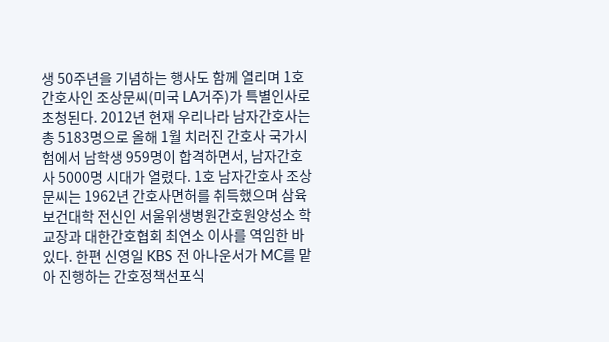생 50주년을 기념하는 행사도 함께 열리며 1호 간호사인 조상문씨(미국 LA거주)가 특별인사로 초청된다. 2012년 현재 우리나라 남자간호사는 총 5183명으로 올해 1월 치러진 간호사 국가시험에서 남학생 959명이 합격하면서, 남자간호사 5000명 시대가 열렸다. 1호 남자간호사 조상문씨는 1962년 간호사면허를 취득했으며 삼육보건대학 전신인 서울위생병원간호원양성소 학교장과 대한간호협회 최연소 이사를 역임한 바 있다. 한편 신영일 KBS 전 아나운서가 MC를 맡아 진행하는 간호정책선포식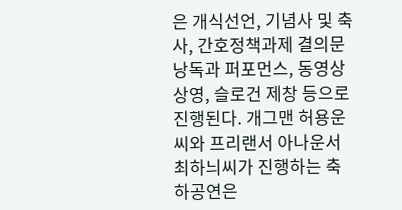은 개식선언, 기념사 및 축사, 간호정책과제 결의문 낭독과 퍼포먼스, 동영상 상영, 슬로건 제창 등으로 진행된다. 개그맨 허용운씨와 프리랜서 아나운서 최하늬씨가 진행하는 축하공연은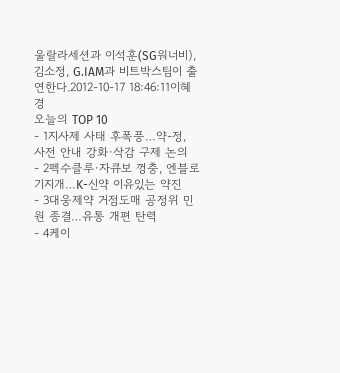울랄라세션과 이석훈(SG워너비), 김소정, G.IAM과 비트박스팀이 출연한다.2012-10-17 18:46:11이혜경
오늘의 TOP 10
- 1지사제 사태 후폭풍…약-정, 사전 안내 강화·삭감 구제 논의
- 2펙수클루·자큐보 껑충, 엔블로 기지개…K-신약 이유있는 약진
- 3대웅제약 거점도매 공정위 민원 종결…유통 개편 탄력
- 4케이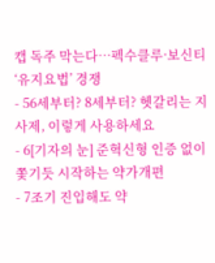캡 독주 막는다…펙수클루·보신티 ‘유지요법’ 경쟁
- 56세부터? 8세부터? 헷갈리는 지사제, 이렇게 사용하세요
- 6[기자의 눈] 준혁신형 인증 없이 쫓기듯 시작하는 약가개편
- 7조기 진입해도 약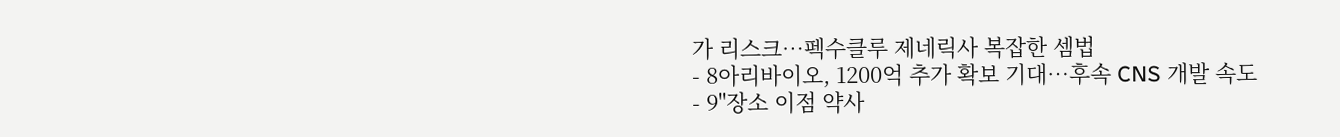가 리스크…펙수클루 제네릭사 복잡한 셈법
- 8아리바이오, 1200억 추가 확보 기대…후속 CNS 개발 속도
- 9"장소 이점 약사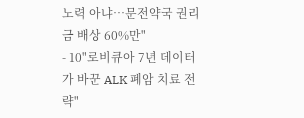노력 아냐…문전약국 권리금 배상 60%만"
- 10"로비큐아 7년 데이터가 바꾼 ALK 폐암 치료 전략"